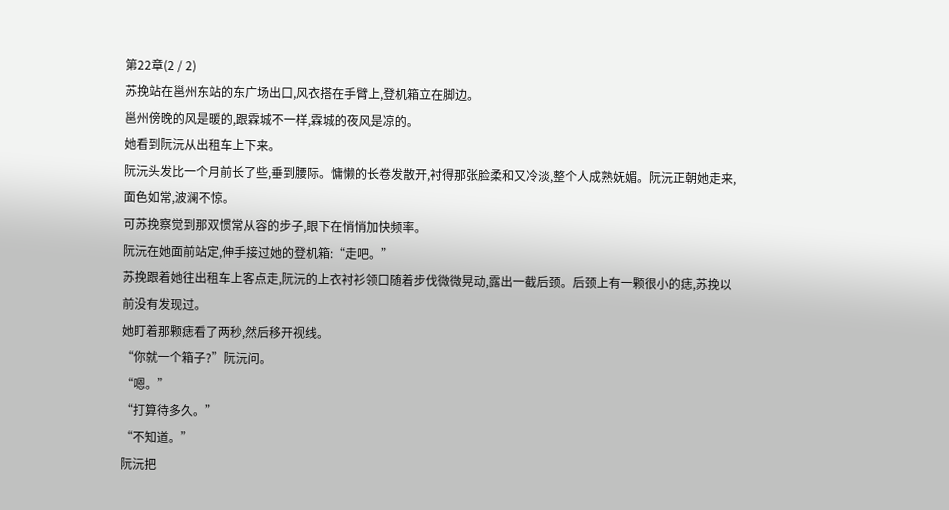第22章(2 / 2)
苏挽站在邕州东站的东广场出口,风衣搭在手臂上,登机箱立在脚边。
邕州傍晚的风是暖的,跟霖城不一样,霖城的夜风是凉的。
她看到阮沅从出租车上下来。
阮沅头发比一个月前长了些,垂到腰际。慵懒的长卷发散开,衬得那张脸柔和又冷淡,整个人成熟妩媚。阮沅正朝她走来,面色如常,波澜不惊。
可苏挽察觉到那双惯常从容的步子,眼下在悄悄加快频率。
阮沅在她面前站定,伸手接过她的登机箱:“走吧。”
苏挽跟着她往出租车上客点走,阮沅的上衣衬衫领口随着步伐微微晃动,露出一截后颈。后颈上有一颗很小的痣,苏挽以前没有发现过。
她盯着那颗痣看了两秒,然后移开视线。
“你就一个箱子?”阮沅问。
“嗯。”
“打算待多久。”
“不知道。”
阮沅把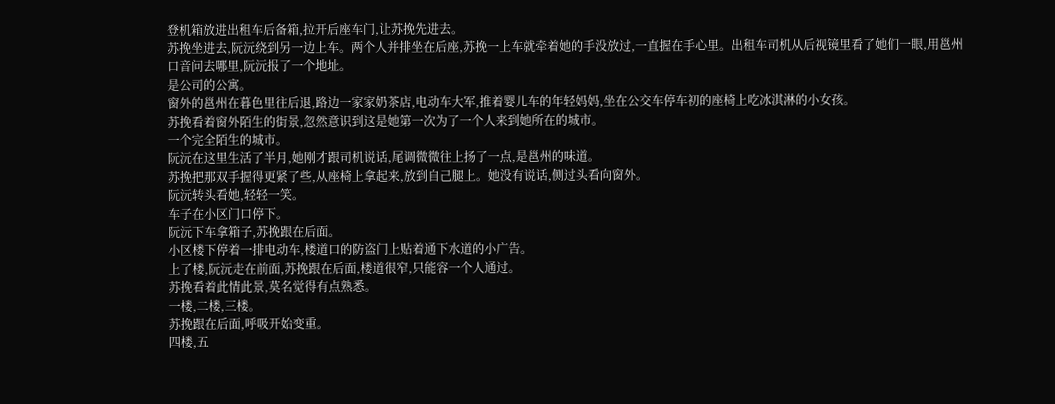登机箱放进出租车后备箱,拉开后座车门,让苏挽先进去。
苏挽坐进去,阮沅绕到另一边上车。两个人并排坐在后座,苏挽一上车就牵着她的手没放过,一直握在手心里。出租车司机从后视镜里看了她们一眼,用邕州口音问去哪里,阮沅报了一个地址。
是公司的公寓。
窗外的邕州在暮色里往后退,路边一家家奶茶店,电动车大军,推着婴儿车的年轻妈妈,坐在公交车停车初的座椅上吃冰淇淋的小女孩。
苏挽看着窗外陌生的街景,忽然意识到这是她第一次为了一个人来到她所在的城市。
一个完全陌生的城市。
阮沅在这里生活了半月,她刚才跟司机说话,尾调微微往上扬了一点,是邕州的味道。
苏挽把那双手握得更紧了些,从座椅上拿起来,放到自己腿上。她没有说话,侧过头看向窗外。
阮沅转头看她,轻轻一笑。
车子在小区门口停下。
阮沅下车拿箱子,苏挽跟在后面。
小区楼下停着一排电动车,楼道口的防盗门上贴着通下水道的小广告。
上了楼,阮沅走在前面,苏挽跟在后面,楼道很窄,只能容一个人通过。
苏挽看着此情此景,莫名觉得有点熟悉。
一楼,二楼,三楼。
苏挽跟在后面,呼吸开始变重。
四楼,五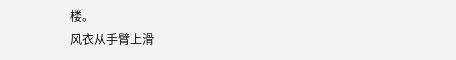楼。
风衣从手臂上滑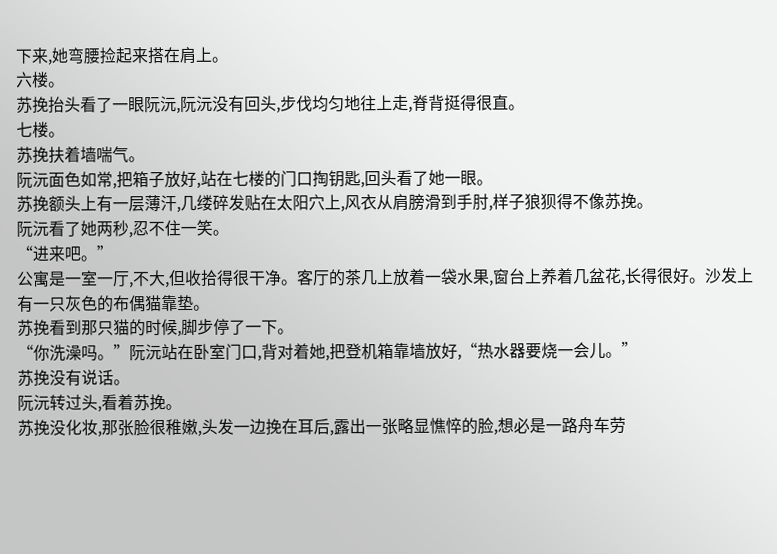下来,她弯腰捡起来搭在肩上。
六楼。
苏挽抬头看了一眼阮沅,阮沅没有回头,步伐均匀地往上走,脊背挺得很直。
七楼。
苏挽扶着墙喘气。
阮沅面色如常,把箱子放好,站在七楼的门口掏钥匙,回头看了她一眼。
苏挽额头上有一层薄汗,几缕碎发贴在太阳穴上,风衣从肩膀滑到手肘,样子狼狈得不像苏挽。
阮沅看了她两秒,忍不住一笑。
“进来吧。”
公寓是一室一厅,不大,但收拾得很干净。客厅的茶几上放着一袋水果,窗台上养着几盆花,长得很好。沙发上有一只灰色的布偶猫靠垫。
苏挽看到那只猫的时候,脚步停了一下。
“你洗澡吗。”阮沅站在卧室门口,背对着她,把登机箱靠墙放好,“热水器要烧一会儿。”
苏挽没有说话。
阮沅转过头,看着苏挽。
苏挽没化妆,那张脸很稚嫩,头发一边挽在耳后,露出一张略显憔悴的脸,想必是一路舟车劳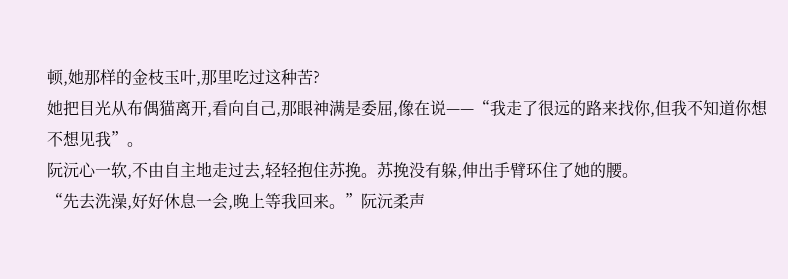顿,她那样的金枝玉叶,那里吃过这种苦?
她把目光从布偶猫离开,看向自己,那眼神满是委屈,像在说——“我走了很远的路来找你,但我不知道你想不想见我”。
阮沅心一软,不由自主地走过去,轻轻抱住苏挽。苏挽没有躲,伸出手臂环住了她的腰。
“先去洗澡,好好休息一会,晚上等我回来。”阮沅柔声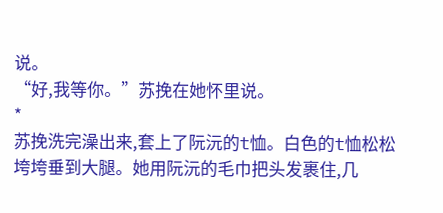说。
“好,我等你。”苏挽在她怀里说。
*
苏挽洗完澡出来,套上了阮沅的t恤。白色的t恤松松垮垮垂到大腿。她用阮沅的毛巾把头发裹住,几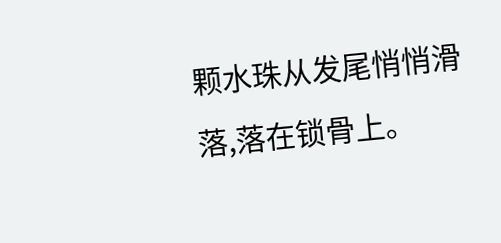颗水珠从发尾悄悄滑落,落在锁骨上。